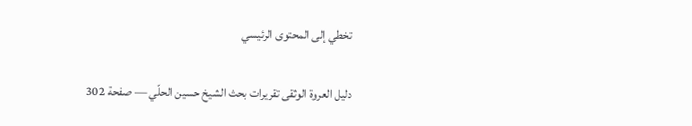تخطي إلى المحتوى الرئيسي

دليل العروة الوثقى تقريرات بحث الشيخ حسين الحلّي — صفحة 302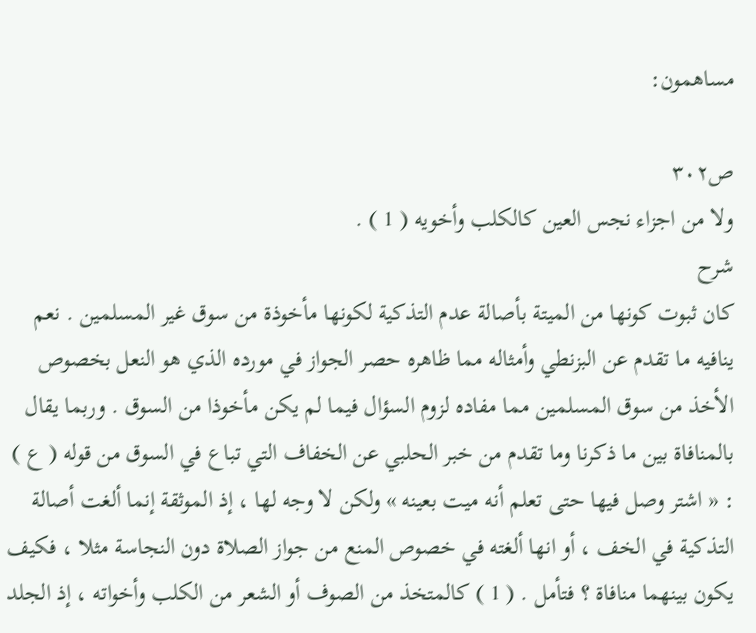مساهمون:

ص٣٠٢
ولا من اجزاء نجس العين كالكلب وأخويه ( 1 ) .
شرح
كان ثبوت كونها من الميتة بأصالة عدم التذكية لكونها مأخوذة من سوق غير المسلمين . نعم ينافيه ما تقدم عن البزنطي وأمثاله مما ظاهره حصر الجواز في مورده الذي هو النعل بخصوص الأخذ من سوق المسلمين مما مفاده لزوم السؤال فيما لم يكن مأخوذا من السوق . وربما يقال بالمنافاة بين ما ذكرنا وما تقدم من خبر الحلبي عن الخفاف التي تباع في السوق من قوله ( ع ) : « اشتر وصل فيها حتى تعلم أنه ميت بعينه » ولكن لا وجه لها ، إذ الموثقة إنما ألغت أصالة التذكية في الخف ، أو انها ألغته في خصوص المنع من جواز الصلاة دون النجاسة مثلا ، فكيف يكون بينهما منافاة ؟ فتأمل . ( 1 ) كالمتخذ من الصوف أو الشعر من الكلب وأخواته ، إذ الجلد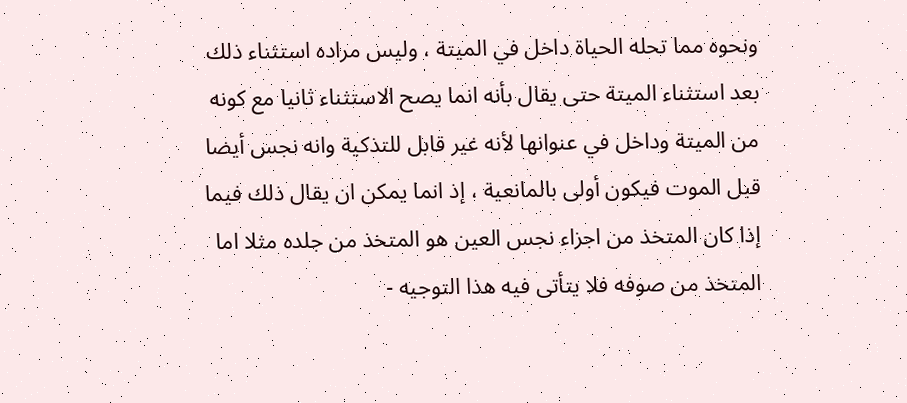ونحوه مما تحله الحياة داخل في الميتة ، وليس مراده استثناء ذلك بعد استثناء الميتة حتى يقال بأنه انما يصح الاستثناء ثانيا مع كونه من الميتة وداخل في عنوانها لأنه غير قابل للتذكية وانه نجس أيضا قبل الموت فيكون أولى بالمانعية ، إذ انما يمكن ان يقال ذلك فيما إذا كان المتخذ من اجزاء نجس العين هو المتخذ من جلده مثلا اما المتخذ من صوفه فلا يتأتى فيه هذا التوجيه -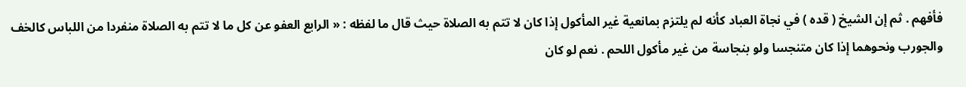فأفهم . ثم إن الشيخ ( قده ) في نجاة العباد كأنه لم يلتزم بمانعية غير المأكول إذا كان لا تتم به الصلاة حيث قال ما لفظه : « الرابع العفو عن كل ما لا تتم به الصلاة منفردا من اللباس كالخف والجورب ونحوهما إذا كان متنجسا ولو بنجاسة من غير مأكول اللحم . نعم لو كان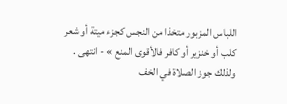اللباس المزبور متخذا من النجس كجزء ميتة أو شعر كلب أو خنزير أو كافر فالأقوى المنع » - انتهى . ولذلك جوز الصلاة في الخف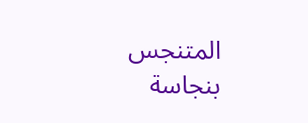المتنجس بنجاسة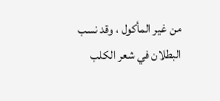من غير المأكول ، وقد نسب البطلان في شعر الكلب